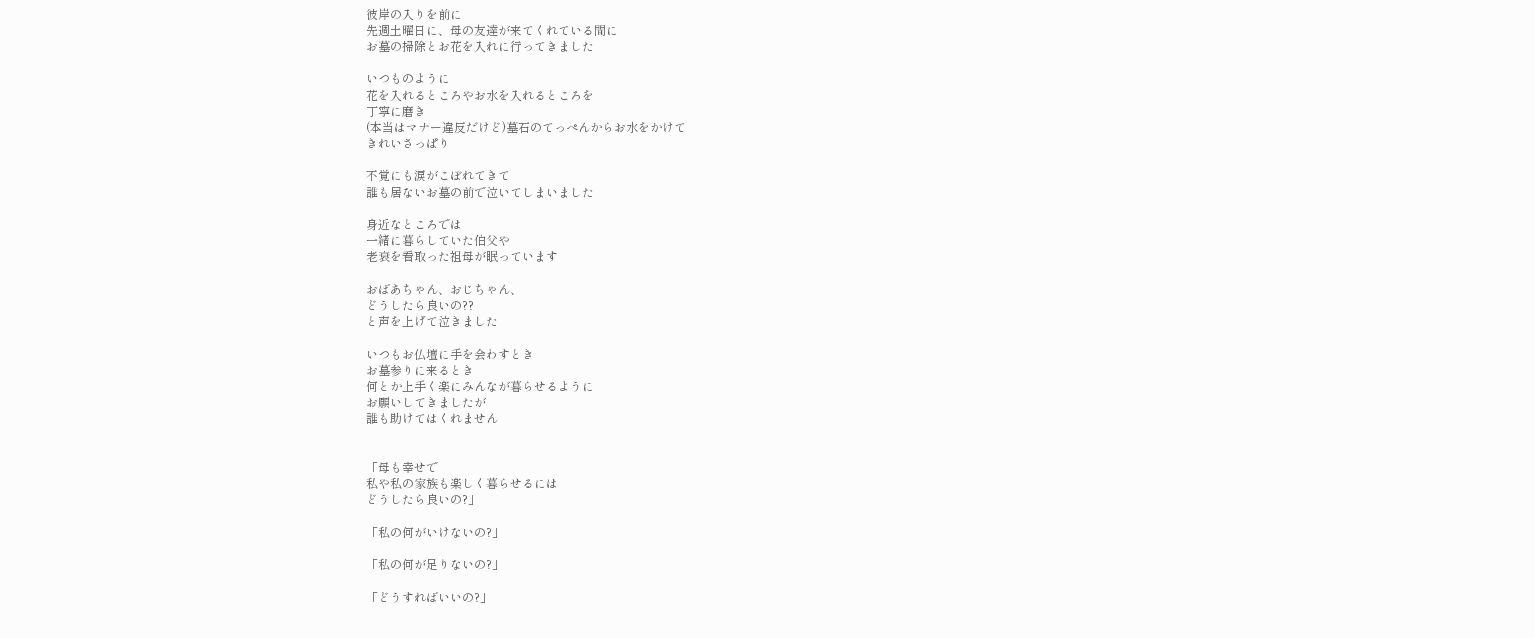彼岸の入りを前に
先週土曜日に、母の友達が来てくれている間に
お墓の掃除とお花を入れに行ってきました

いつものように
花を入れるところやお水を入れるところを
丁寧に磨き
(本当はマナー違反だけど)墓石のてっぺんからお水をかけて
きれいさっぱり

不覚にも涙がこぼれてきて
誰も居ないお墓の前で泣いてしまいました

身近なところでは
一緒に暮らしていた伯父や
老衰を看取った祖母が眠っています

おばあちゃん、おじちゃん、
どうしたら良いの??
と声を上げて泣きました

いつもお仏壇に手を会わすとき
お墓参りに来るとき
何とか上手く楽にみんなが暮らせるように
お願いしてきましたが
誰も助けてはくれません


「母も幸せで
私や私の家族も楽しく暮らせるには
どうしたら良いの?」

「私の何がいけないの?」

「私の何が足りないの?」

「どうすればいいの?」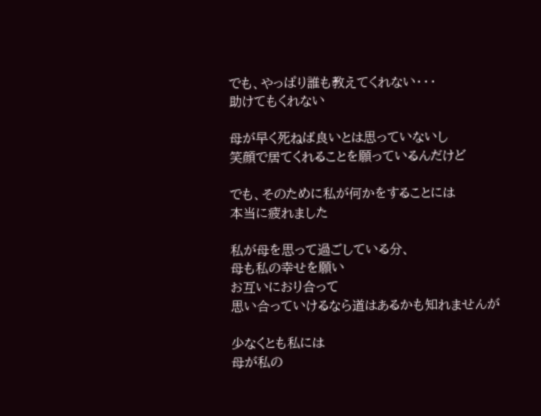でも、やっぱり誰も教えてくれない・・・
助けてもくれない

母が早く死ねば良いとは思っていないし
笑顔で居てくれることを願っているんだけど

でも、そのために私が何かをすることには
本当に疲れました

私が母を思って過ごしている分、
母も私の幸せを願い
お互いにおり合って
思い合っていけるなら道はあるかも知れませんが

少なくとも私には
母が私の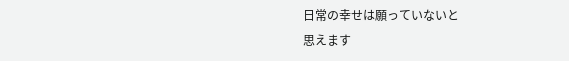日常の幸せは願っていないと
思えます